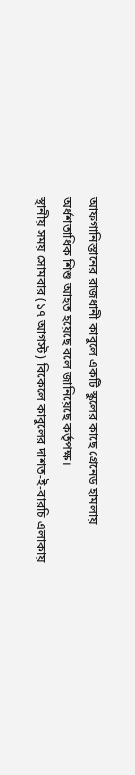আফগানিস্তানের রাজধানী কাবুলে একটি স্কুলের কাছে গ্রেনেড হামলায় অর্ধশতাধিক শিশু আহত হয়েছে বলে জানিয়েছে কর্তৃপক্ষ।
স্থানীয় সময় সোমবার (১৭ আগস্ট) বিকেলে কাবুলের দাশত-ই-বারচি এলাকায়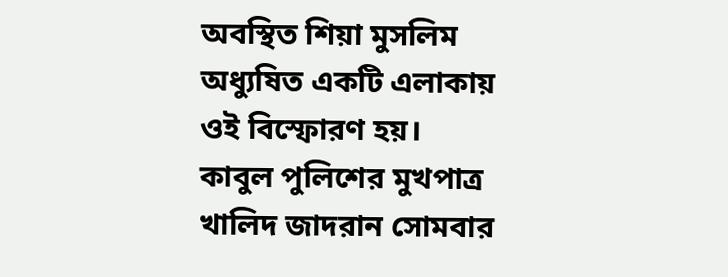অবস্থিত শিয়া মুসলিম অধ্যুষিত একটি এলাকায় ওই বিস্ফোরণ হয়।
কাবুল পুলিশের মুখপাত্র খালিদ জাদরান সোমবার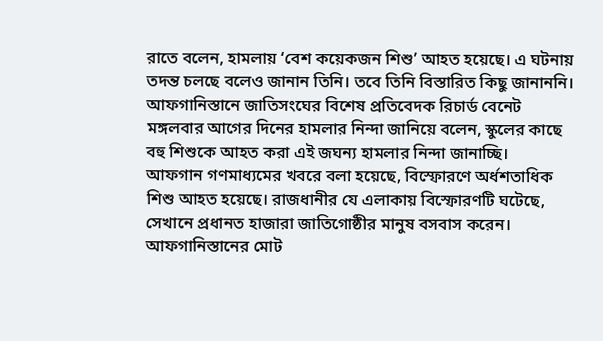রাতে বলেন, হামলায় ‘বেশ কয়েকজন শিশু’ আহত হয়েছে। এ ঘটনায় তদন্ত চলছে বলেও জানান তিনি। তবে তিনি বিস্তারিত কিছু জানাননি।
আফগানিস্তানে জাতিসংঘের বিশেষ প্রতিবেদক রিচার্ড বেনেট মঙ্গলবার আগের দিনের হামলার নিন্দা জানিয়ে বলেন, স্কুলের কাছে বহু শিশুকে আহত করা এই জঘন্য হামলার নিন্দা জানাচ্ছি।
আফগান গণমাধ্যমের খবরে বলা হয়েছে, বিস্ফোরণে অর্ধশতাধিক শিশু আহত হয়েছে। রাজধানীর যে এলাকায় বিস্ফোরণটি ঘটেছে, সেখানে প্রধানত হাজারা জাতিগোষ্ঠীর মানুষ বসবাস করেন।
আফগানিস্তানের মোট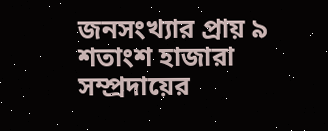জনসংখ্যার প্রায় ৯ শতাংশ হাজারা সম্প্রদায়ের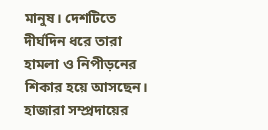মানুষ। দেশটিতে দীর্ঘদিন ধরে তারা হামলা ও নিপীড়নের শিকার হয়ে আসছেন। হাজারা সম্প্রদায়ের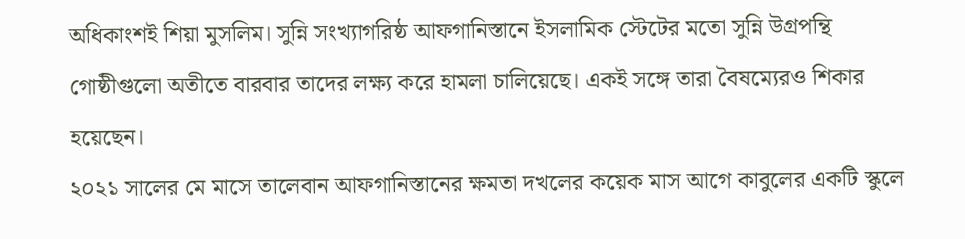অধিকাংশই শিয়া মুসলিম। সুন্নি সংখ্যাগরিষ্ঠ আফগানিস্তানে ইসলামিক স্টেটের মতো সুন্নি উগ্রপন্থি গোষ্ঠীগুলো অতীতে বারবার তাদের লক্ষ্য করে হামলা চালিয়েছে। একই সঙ্গে তারা বৈষম্যেরও শিকার হয়েছেন।
২০২১ সালের মে মাসে তালেবান আফগানিস্তানের ক্ষমতা দখলের কয়েক মাস আগে কাবুলের একটি স্কুলে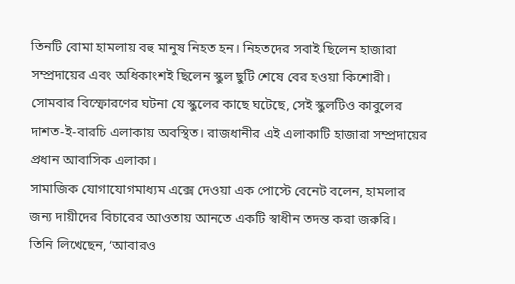তিনটি বোমা হামলায় বহু মানুষ নিহত হন। নিহতদের সবাই ছিলেন হাজারা সম্প্রদায়ের এবং অধিকাংশই ছিলেন স্কুল ছুটি শেষে বের হওয়া কিশোরী।
সোমবার বিস্ফোরণের ঘটনা যে স্কুলের কাছে ঘটেছে, সেই স্কুলটিও কাবুলের দাশত-ই-বারচি এলাকায় অবস্থিত। রাজধানীর এই এলাকাটি হাজারা সম্প্রদায়ের প্রধান আবাসিক এলাকা।
সামাজিক যোগাযোগমাধ্যম এক্সে দেওয়া এক পোস্টে বেনেট বলেন, হামলার জন্য দায়ীদের বিচারের আওতায় আনতে একটি স্বাধীন তদন্ত করা জরুরি।
তিনি লিখেছেন, ‘আবারও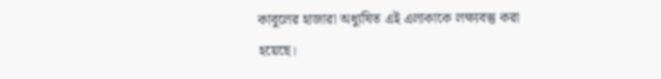কাবুলের হাজারা অধ্যুষিত এই এলাকাকে লক্ষ্যবস্তু করা হয়েছে।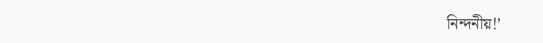নিন্দনীয়!’